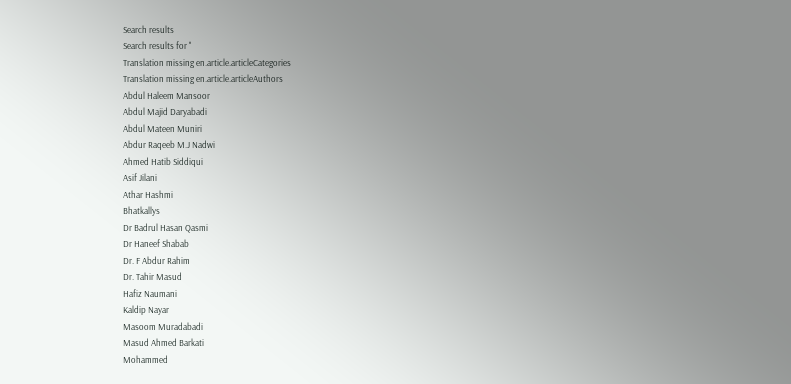Search results
Search results for ''
Translation missing en.article.articleCategories
Translation missing en.article.articleAuthors
Abdul Haleem Mansoor
Abdul Majid Daryabadi
Abdul Mateen Muniri
Abdur Raqeeb M.J Nadwi
Ahmed Hatib Siddiqui
Asif Jilani
Athar Hashmi
Bhatkallys
Dr Badrul Hasan Qasmi
Dr Haneef Shabab
Dr. F Abdur Rahim
Dr. Tahir Masud
Hafiz Naumani
Kaldip Nayar
Masoom Muradabadi
Masud Ahmed Barkati
Mohammed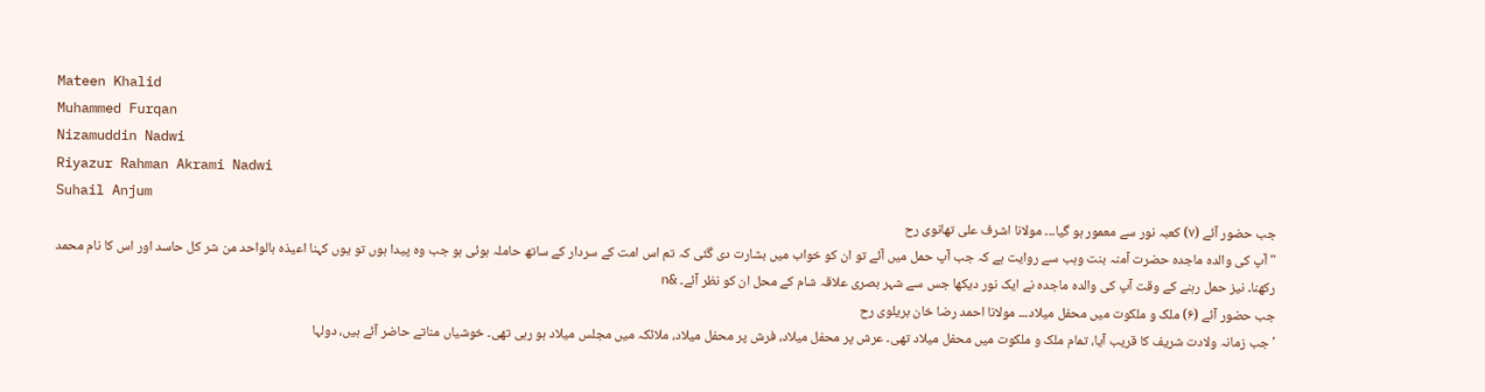Mateen Khalid
Muhammed Furqan
Nizamuddin Nadwi
Riyazur Rahman Akrami Nadwi
Suhail Anjum
جب حضور آئے (۷) کعبہ نور سے معمور ہو گیا۔۔۔ مولانا اشرف علی تھانوی رح
" آپ کی والدہ ماجدہ حضرت آمنہ بنت وہب سے روایت ہے کہ جب آپ حمل میں آئے تو ان کو خواب میں بشارت دی گئی کہ تم اس امت کے سردار کے ساتھ حاملہ ہوئی ہو جب وہ پیدا ہوں تو یوں کہنا اعیذہ بالواحد من شر کل حاسد اور اس کا نام محمد رکھنا۔ نیز حمل رہنے کے وقت آپ کی والدہ ماجدہ نے ایک نور دیکھا جس سے شہر بصری علاقہ شام کے محل ان کو نظر آئے۔ &n
جب حضور آئے (۶) ملک و ملکوت میں محفل میلاد۔۔۔ مولانا احمد رضا خان بریلوی رح
' جب زمانہ ولادت شریف کا قریب آیا، تمام ملک و ملکوت میں محفل میلاد تھی۔ عرش پر محفل میلاد، فرش پر محفل میلاد، ملائکہ میں مجلس میلاد ہو رہی تھی۔ خوشیاں مناتے حاضر آئے ہیں، دولہا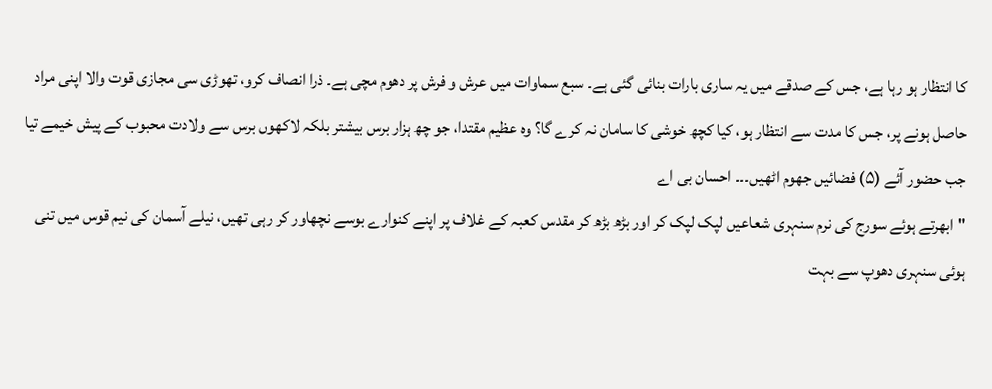کا انتظار ہو رہا ہے، جس کے صدقے میں یہ ساری بارات بنائی گئی ہے۔ سبع سماوات میں عرش و فرش پر دھوم مچی ہے۔ ذرا انصاف کرو، تھوڑی سی مجازی قوت والا اپنی مراد حاصل ہونے پر، جس کا مدت سے انتظار ہو، کیا کچھ خوشی کا سامان نہ کرے گا؟ وہ عظیم مقتدا، جو چھ ہزار برس بیشتر بلکہ لاکھوں برس سے ولادت محبوب کے پیش خیمے تیا
جب حضور آئے (۵) فضائیں جھوم اٹھیں۔۔۔ احسان بی اے
"ابھرتے ہوئے سورج کی نرم سنہری شعاعیں لپک لپک کر اور بڑھ بڑھ کر مقدس کعبہ کے غلاف پر اپنے کنوارے بوسے نچھاور کر رہی تھیں، نیلے آسمان کی نیم قوس میں تنی ہوئی سنہری دھوپ سے بہت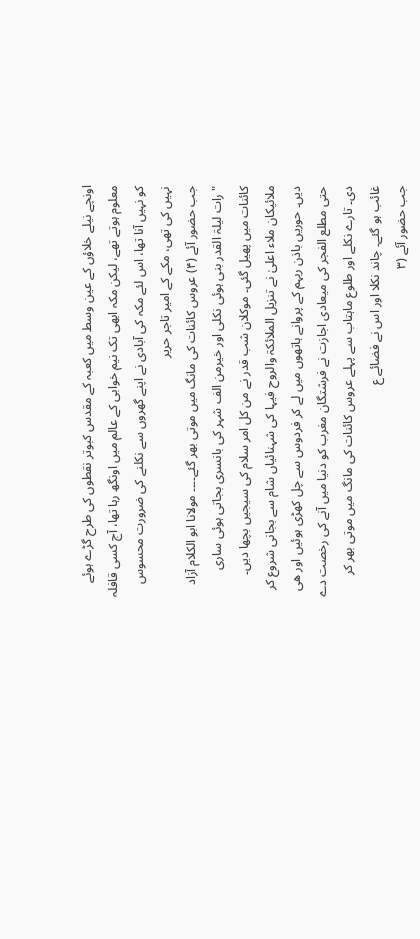اونچے نیلے خلاؤں کے عین وسط میں کعبہ کے مقدس کبوتر نقطوں کی طرح گڑے ہوئے معلوم ہوتے تھے، لیکن مکہ ابھی تک نیم خوابی کے عالم میں اونگھ رہا تھا، آج کسی قافلہ کو نہیں آنا تھا، اس لئے مکہ کی آبادی نے اپنے گھروں سے نکلنے کی ضرورت محسوس نہیں کی تھی، مکے کے امیر تاجر حریر
جب حضور آئے (۴) عروس کائنات کی مانگ میں موتی بھر گئے۔۔۔۔ مولانا ابو الکلام آزاد
"رات لیلۃ القدر بنی ہوئی نکلی اور خیرمن الف شہر کی بانسری بجاتی ہوئی ساری کائنات میں پھیل گئی۔ موکلان شب قدر نے من کل امر سلام کی سیجیں بچھا دیں۔ ملائیکان ملاء اعلیٰ نے تنزیل الملائکۃ والروح فیہا کی شہنائیاں شام سے بجانی شروع کر دیں۔ حوریں باذن ربہم کے پروانے ہاتھوں میں لے کر فردوس سے چل کھڑی ہوئیں اور ھی حتی مطلع الفجر کی میعادی اجازت نے فرشتگان مغرب کو دنیا میں آنے کی رخصت دے دی۔ تارے نکلے اور طلوع ماہتاب سے پہلے عروس کائنات کی مانگ میں موتی بھر کر غائب ہو گئے۔ چاند نکلا اور اس نے فضائے ع
جب حضور آئے (۳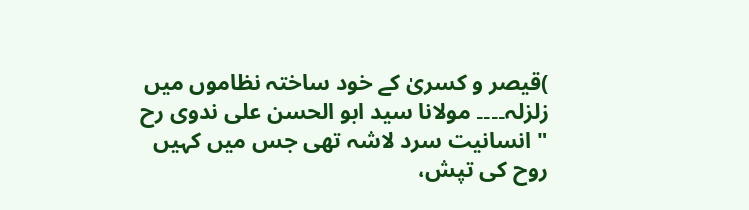)قیصر و کسریٰ کے خود ساختہ نظاموں میں زلزلہ۔۔۔۔ مولانا سید ابو الحسن علی ندوی رح
" انسانیت سرد لاشہ تھی جس میں کہیں روح کی تپش،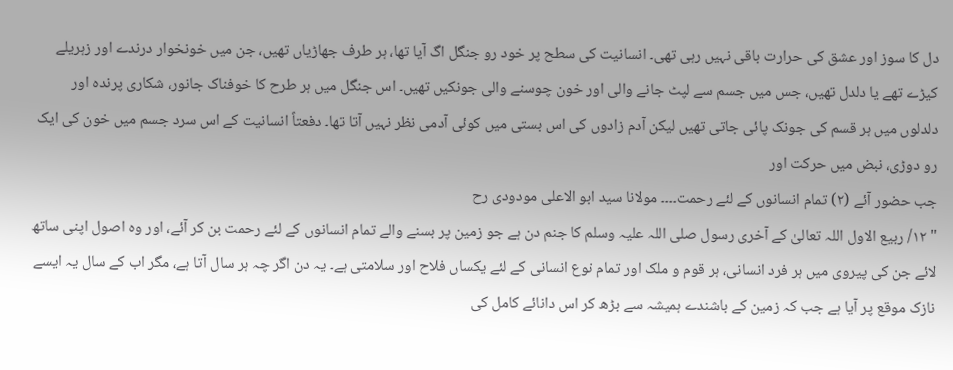دل کا سوز اور عشق کی حرارت باقی نہیں رہی تھی۔ انسانیت کی سطح پر خود رو جنگل اگ آیا تھا، ہر طرف جھاڑیاں تھیں، جن میں خونخوار درندے اور زہریلے کیڑے تھے یا دلدل تھیں، جس میں جسم سے لپٹ جانے والی اور خون چوسنے والی جونکیں تھیں۔ اس جنگل میں ہر طرح کا خوفناک جانور، شکاری پرندہ اور دلدلوں میں ہر قسم کی جونک پائی جاتی تھیں لیکن آدم زادوں کی اس بستی میں کوئی آدمی نظر نہیں آتا تھا۔ دفعتاً انسانیت کے اس سرد جسم میں خون کی ایک رو دوڑی، نبض میں حرکت اور
جب حضور آئے (۲) تمام انسانوں کے لئے رحمت۔۔۔۔ مولانا سید ابو الاعلی مودودی رح
" ١٢/ ربیع الاول اللہ تعالیٰ کے آخری رسول صلی اللہ علیہ وسلم کا جنم دن ہے جو زمین پر بسنے والے تمام انسانوں کے لئے رحمت بن کر آئے، اور وہ اصول اپنی ساتھ لائے جن کی پیروی میں ہر فرد انسانی، ہر قوم و ملک اور تمام نوع انسانی کے لئے یکساں فلاح اور سلامتی ہے۔ یہ دن اگر چہ ہر سال آتا ہے، مگر اب کے سال یہ ایسے نازک موقع پر آیا ہے جب کہ زمین کے باشندے ہمیشہ سے بڑھ کر اس دانائے کامل کی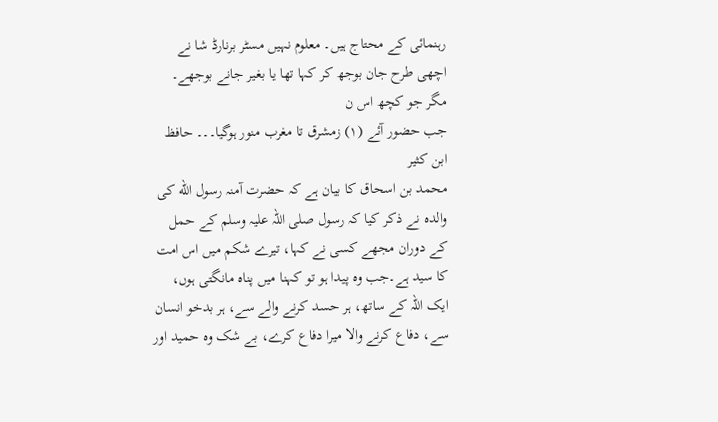رہنمائی کے محتاج ہیں۔ معلوم نہیں مسٹر برنارڈ شا نے اچھی طرح جان بوجھ کر کہا تھا یا بغیر جانے بوجھے۔ مگر جو کچھ اس ن
جب حضور آئے (۱) زمشرق تا مغرب منور ہوگیا۔۔۔ حافظ ابن کثیر
محمد بن اسحاق کا بیان ہے کہ حضرت آمنہ رسول الله کی والدہ نے ذکر کیا کہ رسول صلی اللہ علیہ وسلم کے حمل کے دوران مجھے کسی نے کہا، تیرے شکم میں اس امت کا سید ہے۔جب وہ پیدا ہو تو کہنا میں پناہ مانگتی ہوں، ایک اللہ کے ساتھ، ہر حسد کرنے والے سے، ہر بدخو انسان سے، دفاع کرنے والا میرا دفاع کرے، بے شک وہ حمید اور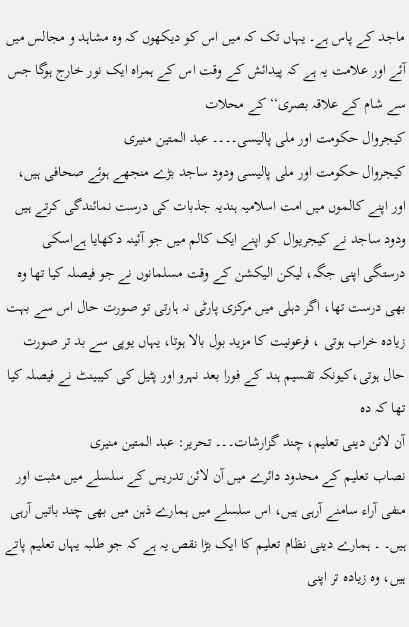ماجد کے پاس ہے۔ یہاں تک کہ میں اس کو دیکھوں کہ وہ مشاہد و مجالس میں آئے اور علامت یہ ہے کہ پیدائش کے وقت اس کے ہمراہ ایک نور خارج ہوگا جس سے شام کے علاقہ بصری‘‘ کے محلات
کیجروال حکومت اور ملی پالیسی۔۔۔۔ عبد المتین منیری
کیجروال حکومت اور ملی پالیسی ودود ساجد بڑے منجھے ہوئے صحافی ہیں، اور اپنے کالموں میں امت اسلامیہ ہندیہ جذبات کی درست نمائندگی کرتے ہیں ودود ساجد نے کیجریوال کو اپنے ایک کالم میں جو آئینہ دکھایا ہےاسکی درستگی اپنی جگہ، لیکن الیکشن کے وقت مسلمانوں نے جو فیصلہ کیا تھا وہ بھی درست تھا، اگر دہلی میں مرکزی پارٹی نہ ہارتی تو صورت حال اس سے بہت زیادہ خراب ہوتی ، فرعونیت کا مزید بول بالا ہوتا، یہاں یوپی سے بد تر صورت حال ہوتی،کیونکہ تقسیم ہند کے فورا بعد نہرو اور پٹیل کی کیبینٹ نے فیصلہ کیا تھا کہ دہ
آن لائن دینی تعلیم، چند گزارشات۔۔۔ تحریر: عبد المتین منیری
نصاب تعلیم کے محدود دائرے میں آن لائن تدریس کے سلسلے میں مثبت اور منفی آراء سامنے آرہی ہیں، اس سلسلے میں ہمارے ذہن میں بھی چند باتیں آرہی ہیں۔ ۔ ہمارے دینی نظام تعلیم کا ایک بڑا نقص یہ ہے کہ جو طلبہ یہاں تعلیم پاتے ہیں، وہ زیادہ تر اپنی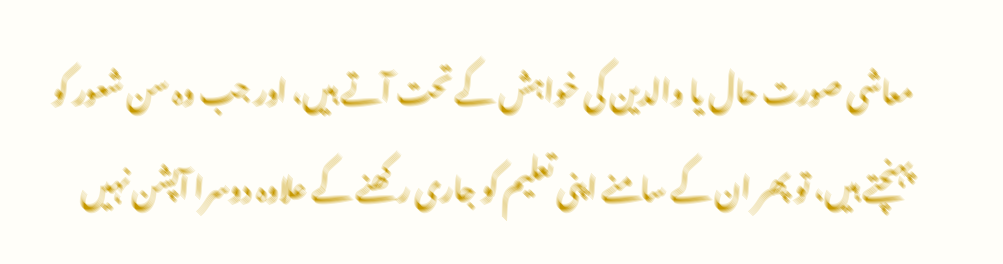معاشی صورت حال یا والدین کی خواہش کے تحت آتے ہیں، اور جب وہ سن شعور کو پہنچتے ہیں، تو پھر ان کے سامنے اپنی تعلیم کو جاری رکھنے کے علاوہ دوسرا آپشن نہیں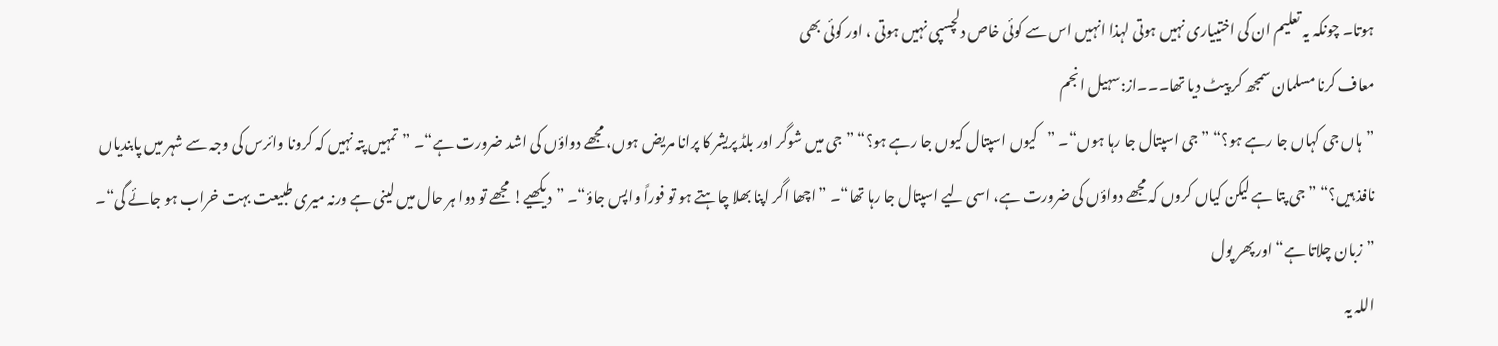ہوتا۔ چونکہ یہ تعلیم ان کی اختییاری نہیں ہوتی لہذا انہیں اس سے کوئی خاص دلچسپی نہیں ہوتی ، اور کوئی بھی
معاف کرنا مسلمان سمجھ کر پیٹ دیا تھا۔۔۔از:سہیل انجم
”ہاں جی کہاں جا رہے ہو؟“ ”جی اسپتال جا رہا ہوں“۔ ”کیوں اسپتال کیوں جا رہے ہو؟“ ”جی میں شوگر اور بلڈ پریشر کا پرانا مریض ہوں، مجھے دواؤں کی اشد ضرورت ہے“۔ ”تمہیں پتہ نہیں کہ کرونا وائرس کی وجہ سے شہر میں پابندیاں نافذ ہیں؟“ ”جی پتا ہے لیکن کیاں کروں کہ مجھے دواؤں کی ضرورت ہے، اسی لیے اسپتال جا رہا تھا“۔ ”اچھا اگر اپنا بھلا چاہتے ہو تو فوراً واپس جاؤ“۔ ”دیکھیے! مجھے تو دوا ہر حال میں لینی ہے ورنہ میری طبیعت بہت خراب ہو جائے گی“۔ ”زبان چلاتا ہے“ اور پھر پول
اللہ یہ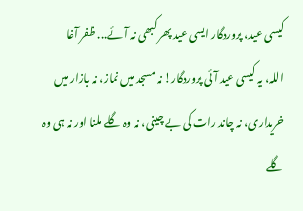کیسی عید، پروردگار ایسی عید پھر کبھی نہ آئے... ظفر آغا
اللہ، یہ کیسی عید آئی پروردگار! نہ مسجد میں نماز، نہ بازار میں خریداری، نہ چاند رات کی بے چینی، نہ وہ گلے ملنا اور نہ ہی وہ گلے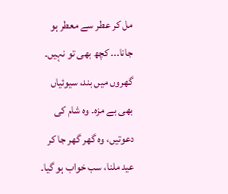مل کر عطر سے معطر ہو جانا... کچھ بھی تو نہیں۔ گھروں میں بند، سیوئیاں بھی بے مزہ۔ وہ شام کی دعوتیں، وہ گھر گھر جا کر عید ملنا، سب خواب ہو گیا۔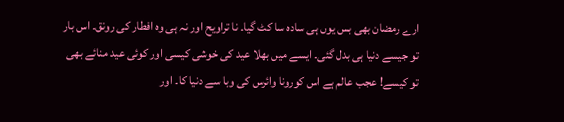ارے رمضان بھی بس یوں ہی سادہ سا کٹ گیا۔ نا تراویح اور نہ ہی وہ افطار کی رونق۔ اس بار تو جیسے دنیا ہی بدل گئی۔ ایسے میں بھلا عید کی خوشی کیسی اور کوئی عید منائے بھی تو کیسے! عجب عالم ہے اس کورونا وائرس کی وبا سے دنیا کا۔ اور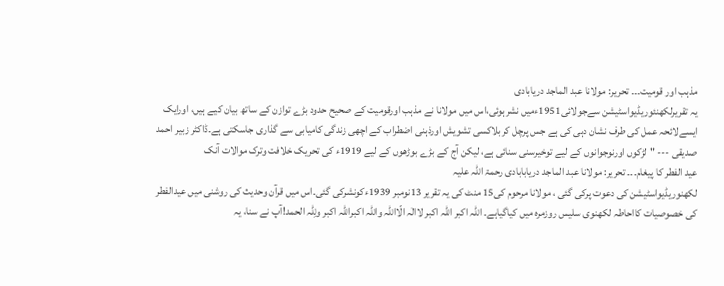مذہب اور قومیت۔۔۔ تحریر: مولانا عبد الماجد دریابادی
یہ تقریرلکھنئوریڈیواسٹیشن سےجولائی1951ءمیں نشرہوئی،اس میں مولانا نے مذہب اورقومیت کے صحیح حدود بڑے توازن کے ساتھ بیان کیے ہیں، اورایک ایسےلائحہ عمل کی طرف نشان دہی کی ہے جس پرچل کربلاکسی تشویش اورذہنی اضطراب کے اچھی زندگی کامیابی سے گذاری جاسکتی ہے۔ڈاکٹر زبیر احمد صدیقی --- "لڑکوں اورنوجوانوں کے لیے توخیرسنی سنائی ہے، لیکن آج کے بڑے بوڑھوں کے لیے 1919ء کی تحریک خلافت وترک موالات آنک
عید الفطر کا پیغام۔۔۔ تحریر: مولانا عبد الماجد دریابابادی رحمۃ اللہ علیہ
لکھنوریڈیواسٹیشن کی دعوت پرکی گئی ، مولانا مرحوم کی15 منٹ کی یہ تقریر 13نومبر 1939ءکونشرکی گئی۔اس میں قرآن وحدیث کی روشنی میں عیدالفطر کی خصوصیات کااحاطہ لکھنوی سلیس روزمرہ میں کیاگیاہے۔ اللہ اکبر اللہ اکبر لاالٰہ الّااللہ واللہ اکبراللہ اکبر ولِلّٰہ الحمد!آپ نے سنا، یہ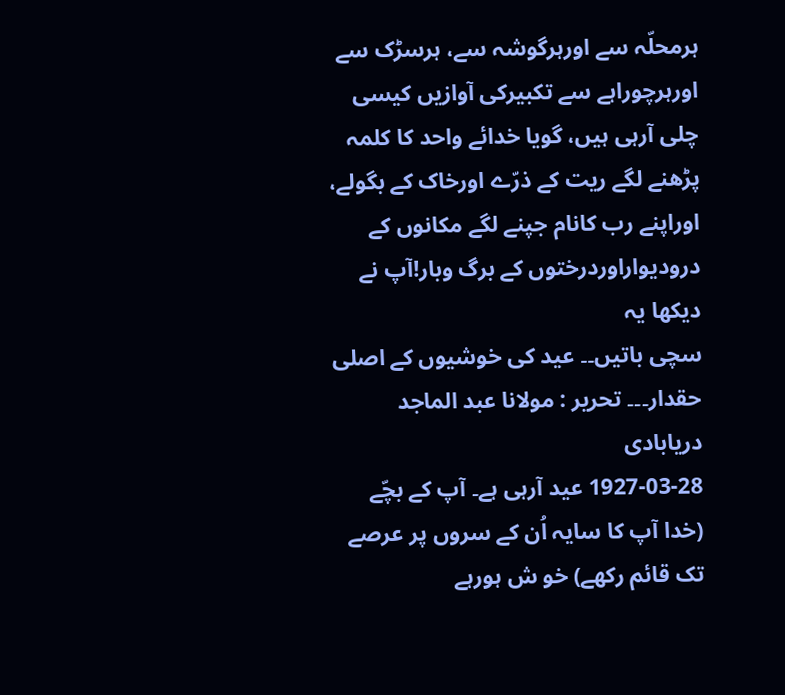ہرمحلّہ سے اورہرگوشہ سے، ہرسڑک سے اورہرچوراہے سے تکبیرکی آوازیں کیسی چلی آرہی ہیں، گویا خدائے واحد کا کلمہ پڑھنے لگے ریت کے ذرّے اورخاک کے بگولے، اوراپنے رب کانام جپنے لگے مکانوں کے درودیواراوردرختوں کے برگ وبار!آپ نے دیکھا یہ
سچی باتیں۔۔ عید کی خوشیوں کے اصلی حقدار۔۔۔ تحریر : مولانا عبد الماجد دریابادی
1927-03-28 عید آرہی ہے۔ آپ کے بچّے (خدا آپ کا سایہ اُن کے سروں پر عرصے تک قائم رکھے) خو ش ہورہے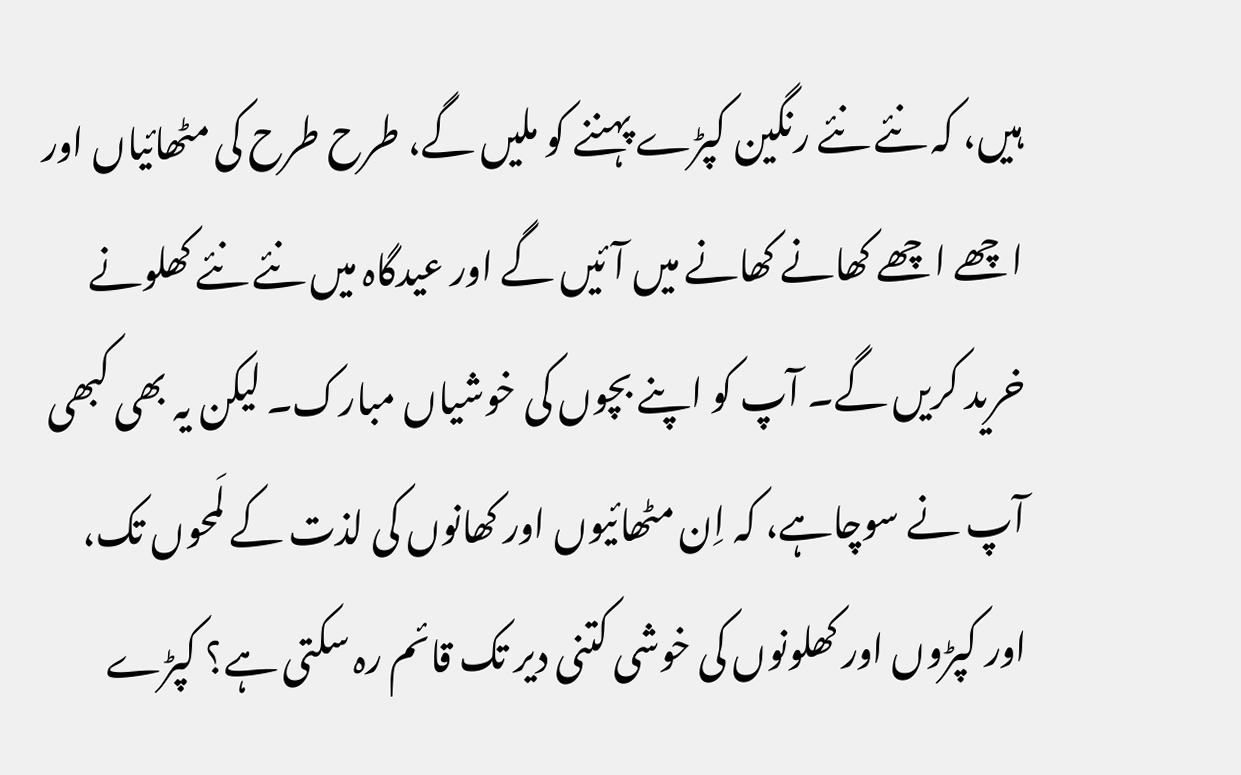ہیں، کہ نئے نئے رنگین کپڑے پہننے کو ملیں گے، طرح طرح کی مٹھائیاں اور اچھے اچھے کھانے کھانے میں آئیں گے اور عیدگاہ میں نئے نئے کھلونے خرید کریں گے۔ آپ کو اپنے بچوں کی خوشیاں مبارک۔ لیکن یہ بھی کبھی آپ نے سوچاہے، کہ اِن مٹھائیوں اور کھانوں کی لذت کے لَمحوں تک، اور کپڑوں اور کھلونوں کی خوشی کتنی دیر تک قائم رہ سکتی ہے؟ کپڑے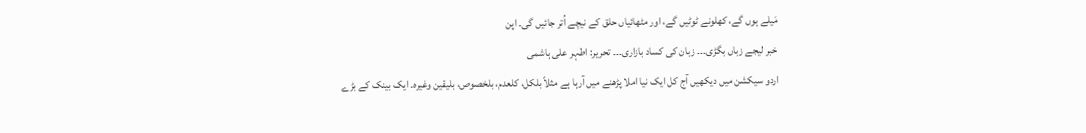مَیلے ہوں گے، کھلونے ٹوٹیں گے، اور مٹھائیاں حلق کے نیچے اُتر جائیں گی۔ اپن
خبر لیجے زباں بگڑی۔۔۔ زبان کی کساد بازاری۔۔۔ تحریر: اطہر علی ہاشمی
اردو سیکشن میں دیکھیں آج کل ایک نیا املا پڑھنے میں آرہا ہے مثلاً بلکل، کلعدم، بلخصوص، بلیقین وغیرہ۔ ایک بینک کے بڑے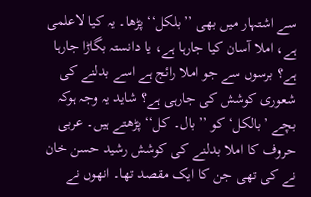سے اشتہار میں بھی ’’بلکل‘‘ پڑھا۔ یہ کیا لاعلمی ہے، املا آسان کیا جارہا ہے، یا دانستہ بگاڑا جارہا ہے؟ برسوں سے جو املا رائج ہے اسے بدلنے کی شعوری کوشش کی جارہی ہے؟ شاید یہ وجہ ہوکہ بچے ’بالکل‘ کو ’’بال۔ کل‘‘ پڑھتے ہیں۔ عربی حروف کا املا بدلنے کی کوشش رشید حسن خان نے کی تھی جن کا ایک مقصد تھا۔ انھوں نے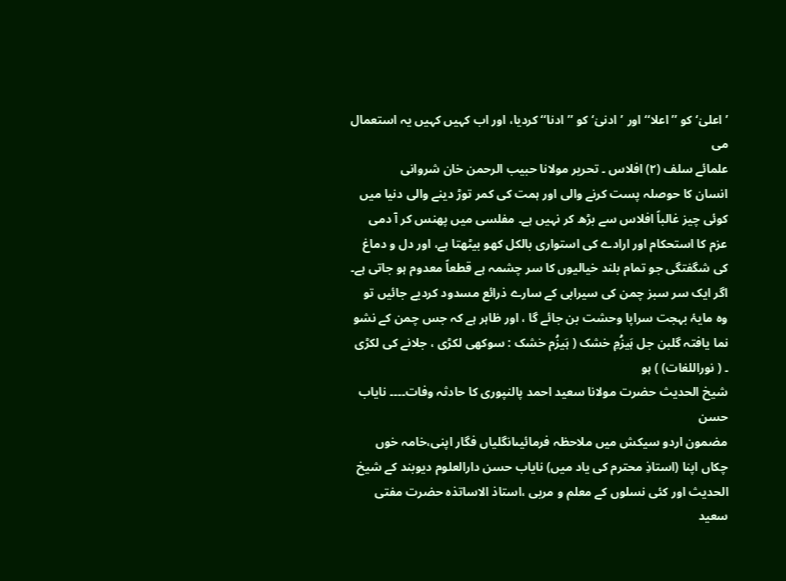’اعلیٰ‘ کو ’’اعلا‘‘ اور ’ادنیٰ‘ کو ’’ادنا‘‘ کردیا، اور اب کہیں کہیں یہ استعمال می
علمائے سلف (۲) افلاس ۔ تحریر مولانا حبیب الرحمن خان شروانی
انسان کا حوصلہ پست کرنے والی اور ہمت کی کمر توڑ دینے والی دنیا میں کوئی چیز غالباً افلاس سے بڑھ کر نہیں ہے۔ مفلسی میں پھنس کر آ دمی عزم کا استحکام اور ارادے کی استواری بالکل کھو بیٹھتا ہے، اور دل و دماغ کی شگفتگی جو تمام بلند خیالیوں کا سر چشمہ ہے قطعاً معدوم ہو جاتی ہے۔ اگر ایک سر سبز چمن کی سیرابی کے سارے ذرائع مسدود کردیے جائیں تو وہ مایۂ بہجت سراپا وحشت بن جائے گا ، اور ظاہر ہے کہ جس چمن کے نشو نما یافتہ گلبن جل ہَیزُمِ خشک ( ہَیزُم خشک : سوکھی لکڑی ، جلانے کی لکڑی ۔ ( نوراللغات) ) ہو
شیخ الحدیث حضرت مولانا سعید احمد پالنپوری کا حادثہ وفات۔۔۔۔ نایاب حسن
مضمون اردو سیکش میں ملاحظہ فرمائیںانگلیاں فگار اپنی،خامہ خوں چکاں اپنا (استاذِ محترم کی یاد میں) نایاب حسن دارالعلوم دیوبند کے شیخ الحدیث اور کئی نسلوں کے معلم و مربی ،استاذ الاساتذہ حضرت مفتی سعید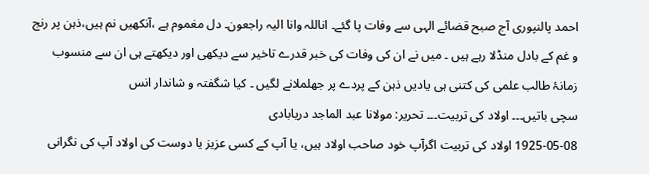احمد پالنپوری آج صبح قضائے الہی سے وفات پا گئے۔ اناللہ وانا الیہ راجعون۔ دل مغموم ہے ،آنکھیں نم ہیں،ذہن پر رنج و غم کے بادل منڈلا رہے ہیں ۔ میں نے ان کی وفات کی خبر قدرے تاخیر سے دیکھی اور دیکھتے ہی ان سے منسوب زمانۂ طالب علمی کی کتنی ہی یادیں ذہن کے پردے پر جھلملانے لگیں ۔ کیا شگفتہ و شاندار انس
سچی باتیں۔۔۔ اولاد کی تربیت۔۔۔ تحریر: مولانا عبد الماجد دریابادی
1925-05-08 اولاد کی تربیت اگرآپ خود صاحب اولاد ہیں، یا آپ کے کسی عزیز یا دوست کی اولاد آپ کی نگرانی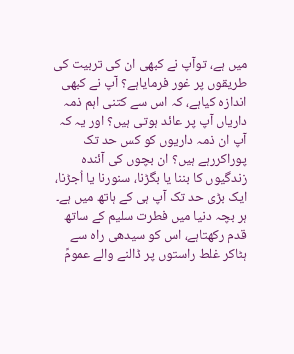میں ہے، توآپ نے کبھی ان کی تربیت کی طریقوں پر غور فرمایاہے؟ آپ نے کبھی اندازہ کیاہے، کہ اس سے کتنی اہم ذمہ داریاں آپ پر عائد ہوتی ہیں؟ اور یہ کہ آپ ان ذمہ داریوں کو کس حد تک پوراکررہے ہیں؟ ان بچوں کی آئندہ زندگیوں کا بننا یا بگڑنا، سنورنا یا اُجڑنا، ایک بڑی حد تک آپ ہی کے ہاتھ میں ہے۔ ہر بچہ دنیا میں فطرت سلیم کے ساتھ قدم رکھتاہے، اس کو سیدھی راہ سے ہٹاکر غلط راستوں پر ڈالنے والے عمومً